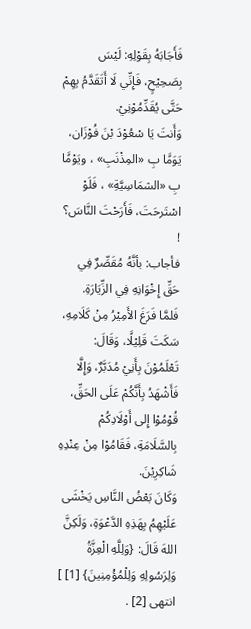فَأَجَابَهُ بِقَوْلِهِ: لَيْسَ بِصَحِيْحٍ، فَإِنِّي لَا أَتَقَدَّمُ بِهِمْ حَتَّى يُقَدِّمُوْنِيْ.
وَأَنتَ يَا سْعُوْدَ بْنَ فُوْزَان، يَوَمًَا بِ «المِذْنَبِ» ، ويَوْمًَا بِ «الشمَاسِيَّةِ» ، فَلَوْ اسْتَرحَتَ، فَأَرَحْتَ النَّاسَ؟ !
فأجاب: بأنَّهُ مُقَصِّرٌ فِي حَقِّ إِخْوَانِهِ فِي الزِّيَارَةِ.
فَلمَّا فَرَغَ الأَمِيْرُ مِنْ كَلَامِهِ، سَكَتَ قَلِيْلًَا، وَقَالَ: تَعْلَمُوْنَ بِأَنِيْ مُدَبَّرٌ، وَإِلَّا فَأَشْهَدُ بِأَنَّكُمْ عَلَى الحَقِّ، قُوْمُوْا إِلى أَوْلَادِكُمْ بِالسَّلَامَةِ، فَقَامُوْا مِنْ عِنْدِهِ شَاكِرِيْنَ.
وَكَانَ بَعْضُ النَّاسِ يَخْشَى عَلَيْهِمُ بِهَذِهِ الدَّعْوَةِ، وَلَكِنَّ اللهَ قَالَ: {وَلِلَّهِ الْعِزَّةُ وَلِرَسُولِهِ وَلِلْمُؤْمِنِينَ} [1] ] انتهى [2] .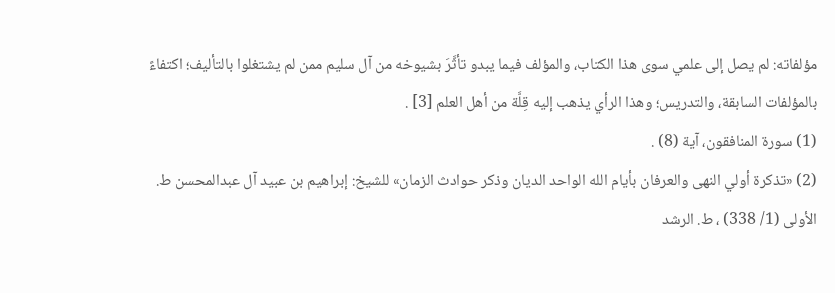مؤلفاته: لم يصل إلى علمي سوى هذا الكتاب، والمؤلف فيما يبدو تأثَّرَ بشيوخه من آل سليم ممن لم يشتغلوا بالتأليف؛ اكتفاءً بالمؤلفات السابقة، والتدريس؛ وهذا الرأي يذهب إليه قِلَّة من أهل العلم [3] .
(1) سورة المنافقون، آية (8) .
(2) «تذكرة أولي النهى والعرفان بأيام الله الواحد الديان وذكر حوادث الزمان» للشيخ: إبراهيم بن عبيد آل عبدالمحسن ط. الأولى (1/ 338) ، ط. الرشد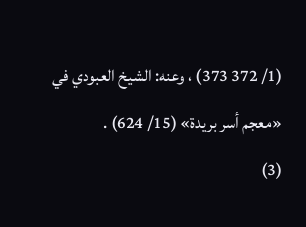(1/ 372 373) ، وعنه: الشيخ العبودي في «معجم أسر بريدة» (15/ 624) .
(3)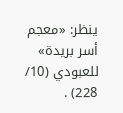ينظر: «معجم أسر بريدة» للعبودي (10/ 228) .